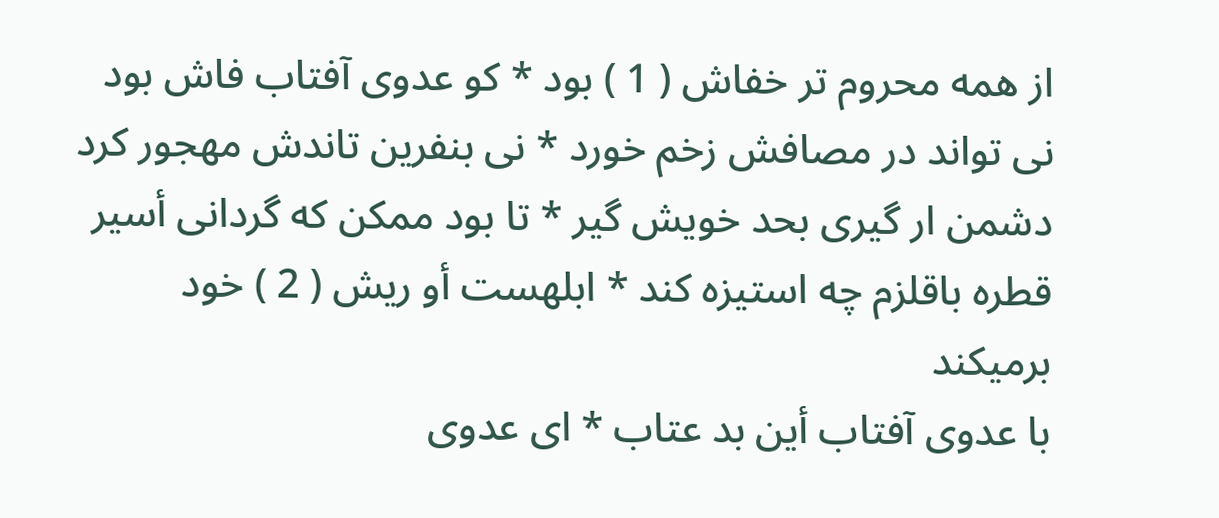از همه محروم تر خفاش ( 1 ) بود * كو عدوى آفتاب فاش بود
نى تواند در مصافش زخم خورد * نى بنفرين تاندش مهجور كرد
دشمن ار گيرى بحد خويش گير * تا بود ممكن كه گردانى أسير
قطره باقلزم چه استيزه كند * ابلهست أو ريش ( 2 ) خود برميكند
با عدوى آفتاب أين بد عتاب * اى عدوى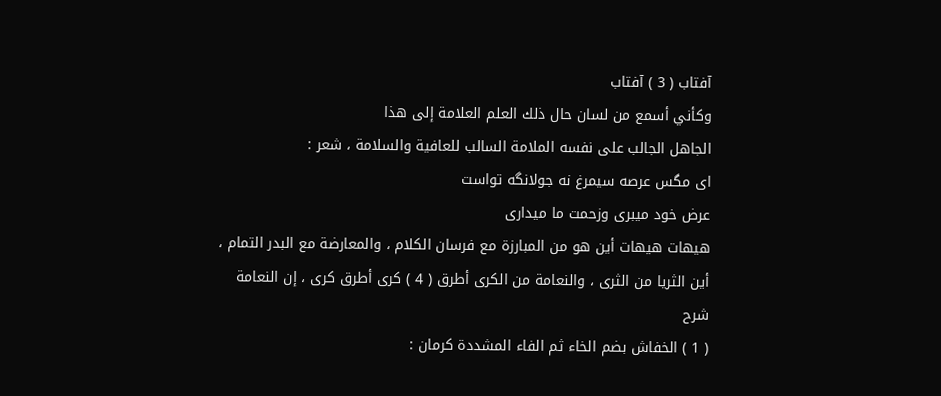آفتاب ( 3 ) آفتاب
وكأني أسمع من لسان حال ذلك العلم العلامة إلى هذا
الجاهل الجالب على نفسه الملامة السالب للعافية والسلامة ، شعر :
اى مگس عرصه سيمرغ نه جولانگه تواست
عرض خود ميبرى وزحمت ما ميدارى
هيهات هيهات أين هو من المبارزة مع فرسان الكلام ، والمعارضة مع البدر التمام ،
أين الثريا من الثرى ، والنعامة من الكرى أطرق ( 4 ) كرى أطرق كرى ، إن النعامة
شرح
( 1 ) الخفاش بضم الخاء ثم الفاء المشددة كرمان :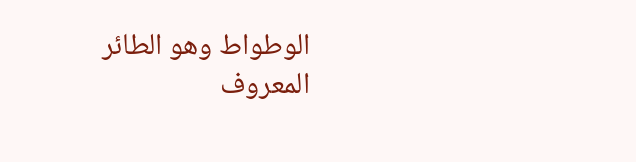الوطواط وهو الطائر المعروف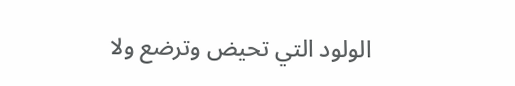الولود التي تحيض وترضع ولا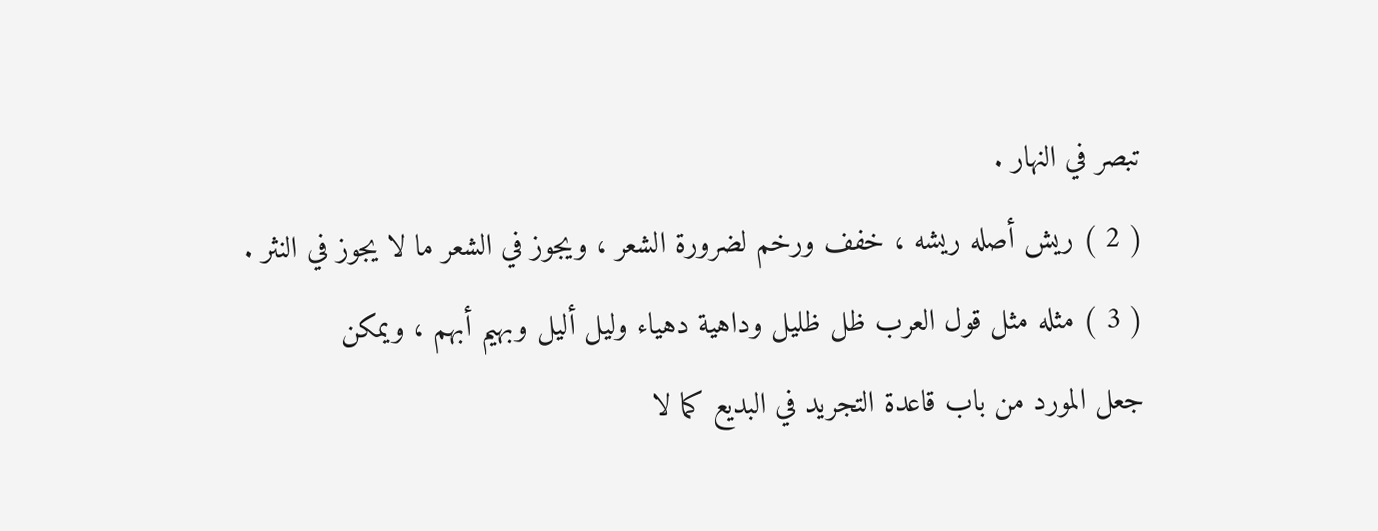تبصر في النهار .
( 2 ) ريش أصله ريشه ، خفف ورخم لضرورة الشعر ، ويجوز في الشعر ما لا يجوز في النثر .
( 3 ) مثله مثل قول العرب ظل ظليل وداهية دهياء وليل أليل وبهيم أبهم ، ويمكن
جعل المورد من باب قاعدة التجريد في البديع كما لا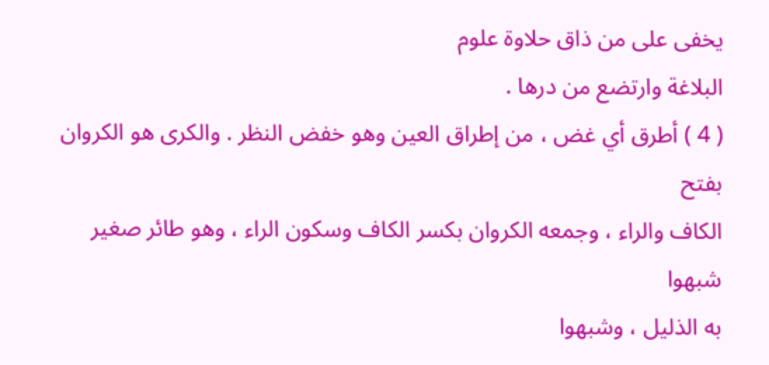يخفى على من ذاق حلاوة علوم
البلاغة وارتضع من درها .
( 4 ) أطرق أي غض ، من إطراق العين وهو خفض النظر . والكرى هو الكروان بفتح
الكاف والراء ، وجمعه الكروان بكسر الكاف وسكون الراء ، وهو طائر صغير شبهوا
به الذليل ، وشبهوا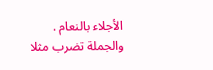الأجلاء بالنعام . والجملة تضرب مثلا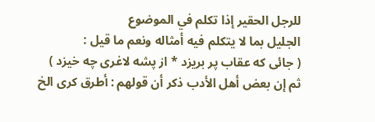للرجل الحقير إذا تكلم في الموضوع
الجليل بما لا يتكلم فيه أمثاله ونعم ما قيل :
( جائى كه عقاب پر بريزد * از پشه لاغرى چه خيزد )
ثم إن بعض أهل الأدب ذكر أن قولهم : أطرق كرى الخ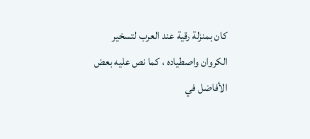كان بمنزلة رقية عند العرب لتسخير
الكروان واصطياده ، كما نص عليه بعض الأفاضل في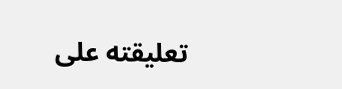تعليقته على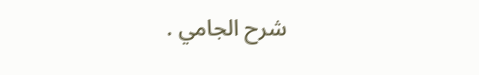شرح الجامي .